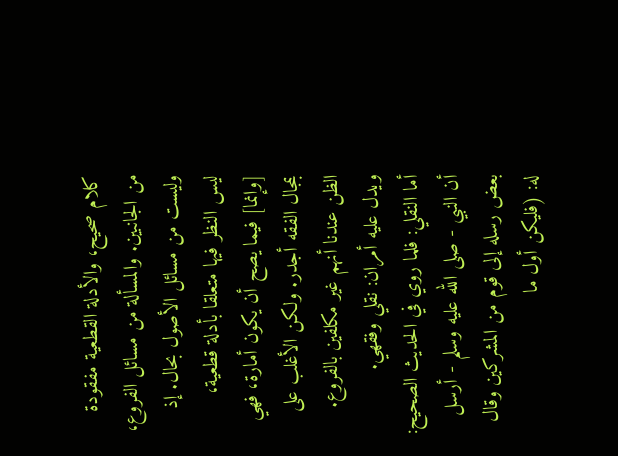كلام صحيح، والأدلة القطعية مفقودة من الجانبين. والمسألة من مسائل الفروع، وليست من مسائل الأصول بحال. إذ ليس النظر فيها متعلقا بأدلة قطعية، [وإنما] فيما يصح أن يكون أمارة، فهي بمجال الفقه أجدر. ولكن الأغلب على الظن عندنا أنهم غير مكلفين بالفروع. ويدل عليه أمران: نقلي وفقهي.
أما النقلي: فلما روي في الحديث الصحيح: أن النبي - صلى الله عليه وسلم - أرسل بعض رسله إلى قوم من المشركين وقال له: (فليكن أول ما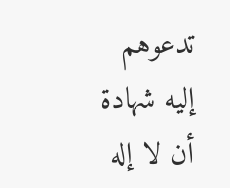تدعوهم إليه شهادة أن لا إله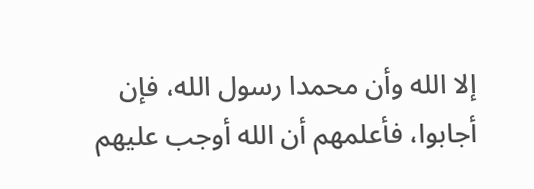إلا الله وأن محمدا رسول الله، فإن أجابوا، فأعلمهم أن الله أوجب عليهم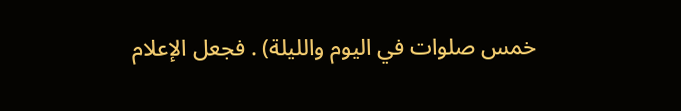خمس صلوات في اليوم والليلة) . فجعل الإعلام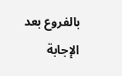بالفروع بعد الإجابة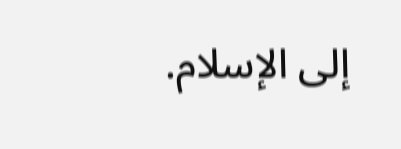إلى الإسلام.